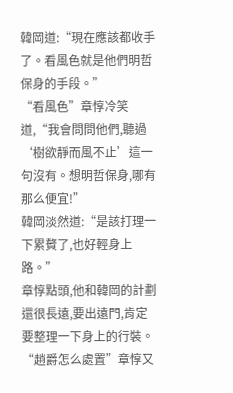韓岡道:“現在應該都收手了。看風色就是他們明哲保身的手段。”
“看風色”章惇冷笑道,“我會問問他們,聽過‘樹欲靜而風不止’這一句沒有。想明哲保身,哪有那么便宜!”
韓岡淡然道:“是該打理一下累贅了,也好輕身上路。”
章惇點頭,他和韓岡的計劃還很長遠,要出遠門,肯定要整理一下身上的行裝。
“趙爵怎么處置”章惇又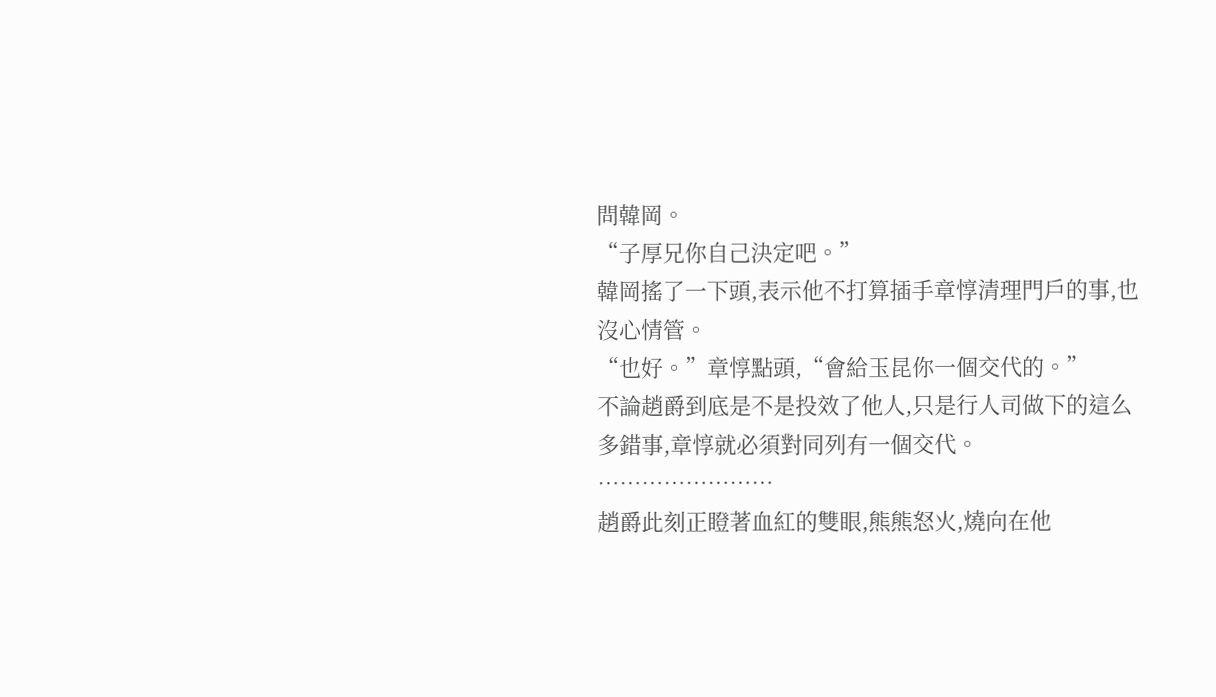問韓岡。
“子厚兄你自己決定吧。”
韓岡搖了一下頭,表示他不打算插手章惇清理門戶的事,也沒心情管。
“也好。”章惇點頭,“會給玉昆你一個交代的。”
不論趙爵到底是不是投效了他人,只是行人司做下的這么多錯事,章惇就必須對同列有一個交代。
……………………
趙爵此刻正瞪著血紅的雙眼,熊熊怒火,燒向在他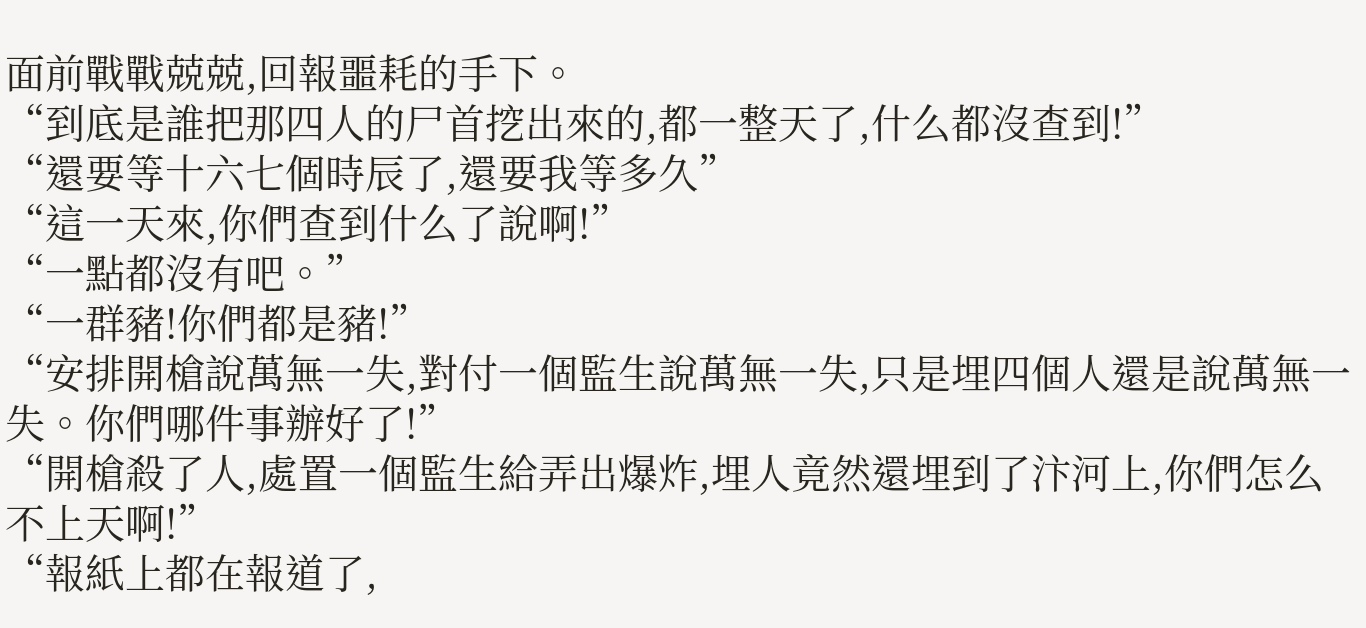面前戰戰兢兢,回報噩耗的手下。
“到底是誰把那四人的尸首挖出來的,都一整天了,什么都沒查到!”
“還要等十六七個時辰了,還要我等多久”
“這一天來,你們查到什么了說啊!”
“一點都沒有吧。”
“一群豬!你們都是豬!”
“安排開槍說萬無一失,對付一個監生說萬無一失,只是埋四個人還是說萬無一失。你們哪件事辦好了!”
“開槍殺了人,處置一個監生給弄出爆炸,埋人竟然還埋到了汴河上,你們怎么不上天啊!”
“報紙上都在報道了,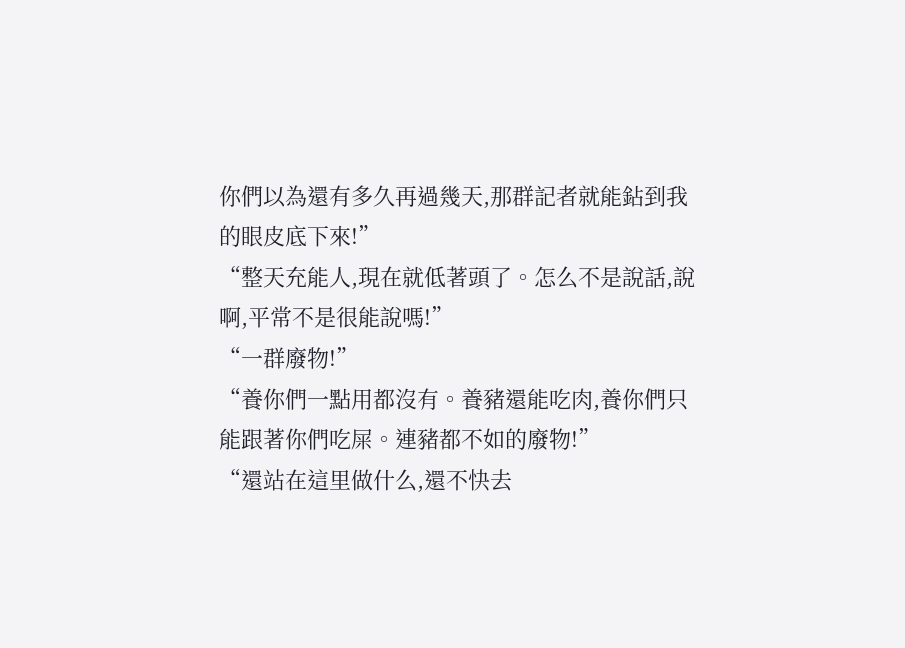你們以為還有多久再過幾天,那群記者就能鉆到我的眼皮底下來!”
“整天充能人,現在就低著頭了。怎么不是說話,說啊,平常不是很能說嗎!”
“一群廢物!”
“養你們一點用都沒有。養豬還能吃肉,養你們只能跟著你們吃屎。連豬都不如的廢物!”
“還站在這里做什么,還不快去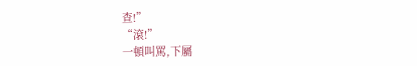查!”
“滾!”
一頓叫罵,下屬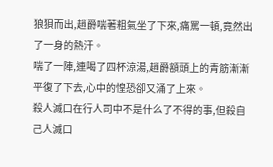狼狽而出,趙爵喘著粗氣坐了下來,痛罵一頓,竟然出了一身的熱汗。
喘了一陣,連喝了四杯涼湯,趙爵額頭上的青筋漸漸平復了下去,心中的惶恐卻又涌了上來。
殺人滅口在行人司中不是什么了不得的事,但殺自己人滅口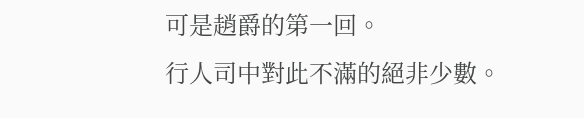可是趙爵的第一回。
行人司中對此不滿的絕非少數。